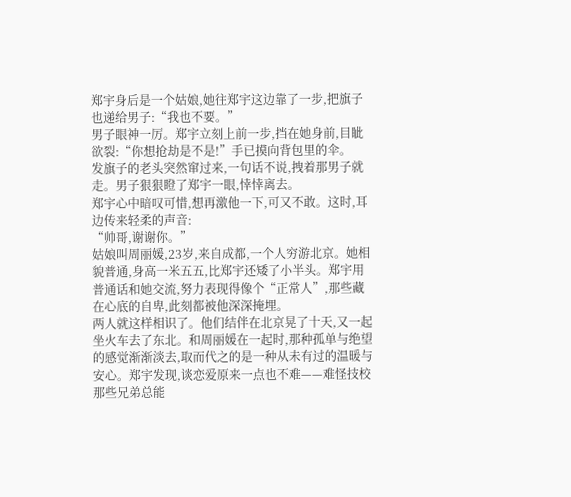郑宇身后是一个姑娘,她往郑宇这边靠了一步,把旗子也递给男子:“我也不要。”
男子眼神一厉。郑宇立刻上前一步,挡在她身前,目眦欲裂:“你想抢劫是不是!”手已摸向背包里的伞。
发旗子的老头突然窜过来,一句话不说,拽着那男子就走。男子狠狠瞪了郑宇一眼,悻悻离去。
郑宇心中暗叹可惜,想再激他一下,可又不敢。这时,耳边传来轻柔的声音:
“帅哥,谢谢你。”
姑娘叫周丽媛,23岁,来自成都,一个人穷游北京。她相貌普通,身高一米五五,比郑宇还矮了小半头。郑宇用普通话和她交流,努力表现得像个“正常人”,那些藏在心底的自卑,此刻都被他深深掩埋。
两人就这样相识了。他们结伴在北京晃了十天,又一起坐火车去了东北。和周丽媛在一起时,那种孤单与绝望的感觉渐渐淡去,取而代之的是一种从未有过的温暖与安心。郑宇发现,谈恋爱原来一点也不难——难怪技校那些兄弟总能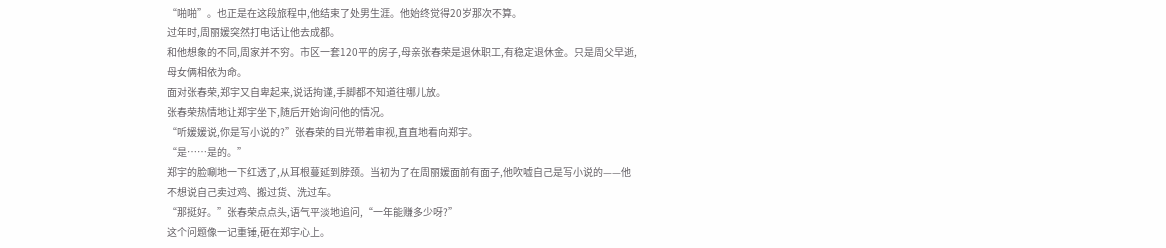“啪啪”。也正是在这段旅程中,他结束了处男生涯。他始终觉得20岁那次不算。
过年时,周丽媛突然打电话让他去成都。
和他想象的不同,周家并不穷。市区一套120平的房子,母亲张春荣是退休职工,有稳定退休金。只是周父早逝,母女俩相依为命。
面对张春荣,郑宇又自卑起来,说话拘谨,手脚都不知道往哪儿放。
张春荣热情地让郑宇坐下,随后开始询问他的情况。
“听媛媛说,你是写小说的?”张春荣的目光带着审视,直直地看向郑宇。
“是……是的。”
郑宇的脸唰地一下红透了,从耳根蔓延到脖颈。当初为了在周丽媛面前有面子,他吹嘘自己是写小说的——他不想说自己卖过鸡、搬过货、洗过车。
“那挺好。”张春荣点点头,语气平淡地追问,“一年能赚多少呀?”
这个问题像一记重锤,砸在郑宇心上。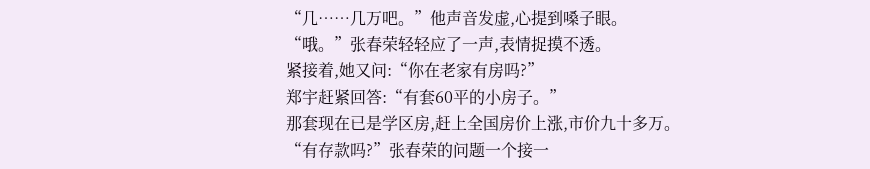“几……几万吧。”他声音发虚,心提到嗓子眼。
“哦。”张春荣轻轻应了一声,表情捉摸不透。
紧接着,她又问:“你在老家有房吗?”
郑宇赶紧回答:“有套60平的小房子。”
那套现在已是学区房,赶上全国房价上涨,市价九十多万。
“有存款吗?”张春荣的问题一个接一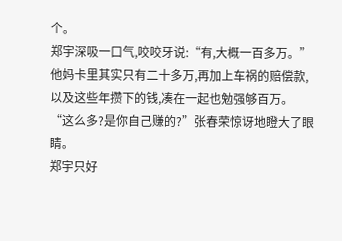个。
郑宇深吸一口气,咬咬牙说:“有,大概一百多万。”
他妈卡里其实只有二十多万,再加上车祸的赔偿款,以及这些年攒下的钱,凑在一起也勉强够百万。
“这么多?是你自己赚的?”张春荣惊讶地瞪大了眼睛。
郑宇只好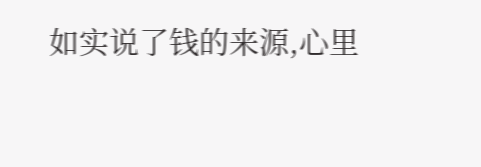如实说了钱的来源,心里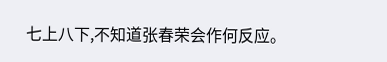七上八下,不知道张春荣会作何反应。